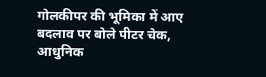गोलकीपर की भूमिका में आए बदलाव पर बोले पीटर चेक, आधुनिक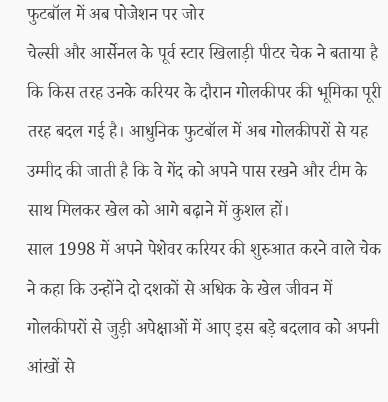फुटबॉल में अब पोजेशन पर जोर
चेल्सी और आर्सेनल के पूर्व स्टार खिलाड़ी पीटर चेक ने बताया है कि किस तरह उनके करियर के दौरान गोलकीपर की भूमिका पूरी तरह बदल गई है। आधुनिक फुटबॉल में अब गोलकीपरों से यह उम्मीद की जाती है कि वे गेंद को अपने पास रखने और टीम के साथ मिलकर खेल को आगे बढ़ाने में कुशल हों।
साल 1998 में अपने पेशेवर करियर की शुरुआत करने वाले चेक ने कहा कि उन्होंने दो दशकों से अधिक के खेल जीवन में गोलकीपरों से जुड़ी अपेक्षाओं में आए इस बड़े बदलाव को अपनी आंखों से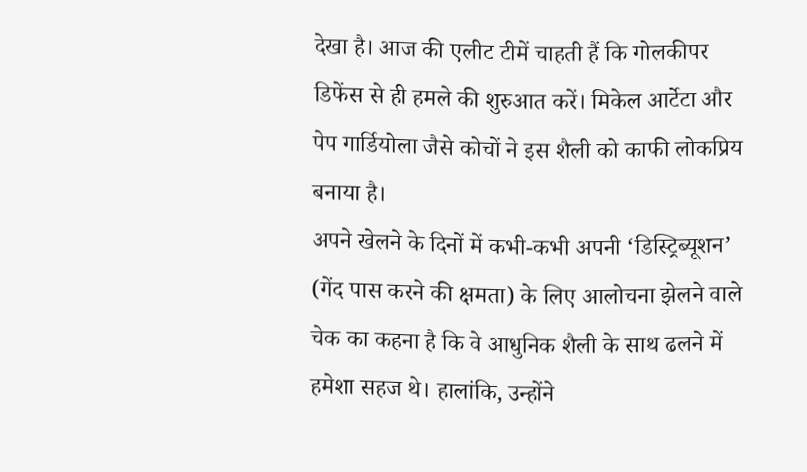देखा है। आज की एलीट टीमें चाहती हैं कि गोलकीपर डिफेंस से ही हमले की शुरुआत करें। मिकेल आर्टेटा और पेप गार्डियोला जैसे कोचों ने इस शैली को काफी लोकप्रिय बनाया है।
अपने खेलने के दिनों में कभी-कभी अपनी ‘डिस्ट्रिब्यूशन’ (गेंद पास करने की क्षमता) के लिए आलोचना झेलने वाले चेक का कहना है कि वे आधुनिक शैली के साथ ढलने में हमेशा सहज थे। हालांकि, उन्होंने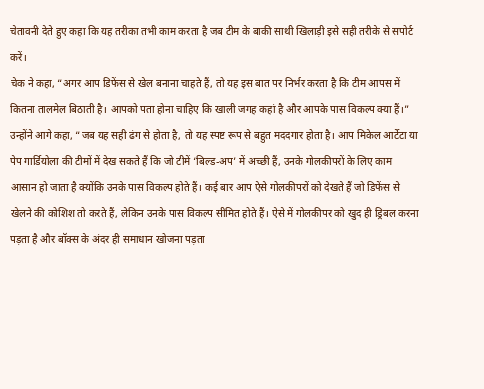चेतावनी देते हुए कहा कि यह तरीका तभी काम करता है जब टीम के बाकी साथी खिलाड़ी इसे सही तरीके से सपोर्ट करें।
चेक ने कहा, “अगर आप डिफेंस से खेल बनाना चाहते हैं, तो यह इस बात पर निर्भर करता है कि टीम आपस में कितना तालमेल बिठाती है। आपको पता होना चाहिए कि खाली जगह कहां है और आपके पास विकल्प क्या हैं।”
उन्होंने आगे कहा, “जब यह सही ढंग से होता है, तो यह स्पष्ट रूप से बहुत मददगार होता है। आप मिकेल आर्टेटा या पेप गार्डियोला की टीमों में देख सकते हैं कि जो टीमें ‘बिल्ड-अप’ में अच्छी हैं, उनके गोलकीपरों के लिए काम आसान हो जाता है क्योंकि उनके पास विकल्प होते हैं। कई बार आप ऐसे गोलकीपरों को देखते हैं जो डिफेंस से खेलने की कोशिश तो करते हैं, लेकिन उनके पास विकल्प सीमित होते हैं। ऐसे में गोलकीपर को खुद ही ड्रिबल करना पड़ता है और बॉक्स के अंदर ही समाधान खोजना पड़ता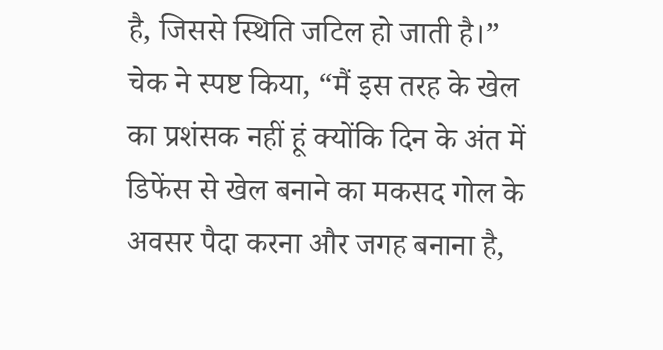है, जिससे स्थिति जटिल हो जाती है।”
चेक ने स्पष्ट किया, “मैं इस तरह के खेल का प्रशंसक नहीं हूं क्योंकि दिन के अंत में डिफेंस से खेल बनाने का मकसद गोल के अवसर पैदा करना और जगह बनाना है,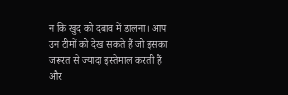न कि खुद को दबाव में डालना। आप उन टीमों को देख सकते हैं जो इसका जरूरत से ज्यादा इस्तेमाल करती हैं और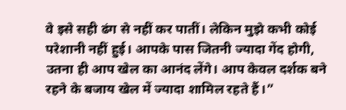वे इसे सही ढंग से नहीं कर पातीं। लेकिन मुझे कभी कोई परेशानी नहीं हुई। आपके पास जितनी ज्यादा गेंद होगी, उतना ही आप खेल का आनंद लेंगे। आप केवल दर्शक बने रहने के बजाय खेल में ज्यादा शामिल रहते हैं।”